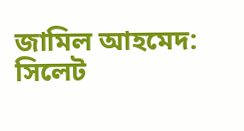জামিল আহমেদ: সিলেট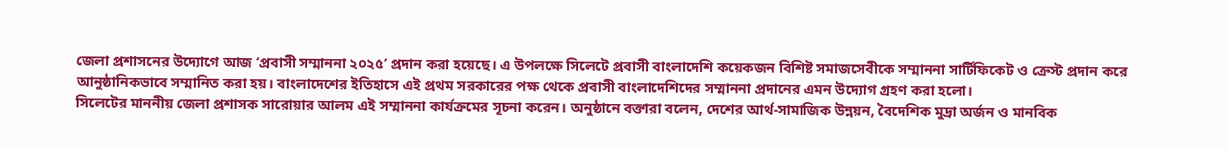জেলা প্রশাসনের উদ্যোগে আজ ‘প্রবাসী সম্মাননা ২০২৫’ প্রদান করা হয়েছে। এ উপলক্ষে সিলেটে প্রবাসী বাংলাদেশি কয়েকজন বিশিষ্ট সমাজসেবীকে সম্মাননা সার্টিফিকেট ও ক্রেস্ট প্রদান করে আনুষ্ঠানিকভাবে সম্মানিত করা হয়। বাংলাদেশের ইতিহাসে এই প্রথম সরকারের পক্ষ থেকে প্রবাসী বাংলাদেশিদের সম্মাননা প্রদানের এমন উদ্যোগ গ্রহণ করা হলো।
সিলেটের মাননীয় জেলা প্রশাসক সারোয়ার আলম এই সম্মাননা কার্যক্রমের সূচনা করেন। অনুষ্ঠানে বক্তারা বলেন, দেশের আর্থ-সামাজিক উন্নয়ন, বৈদেশিক মুদ্রা অর্জন ও মানবিক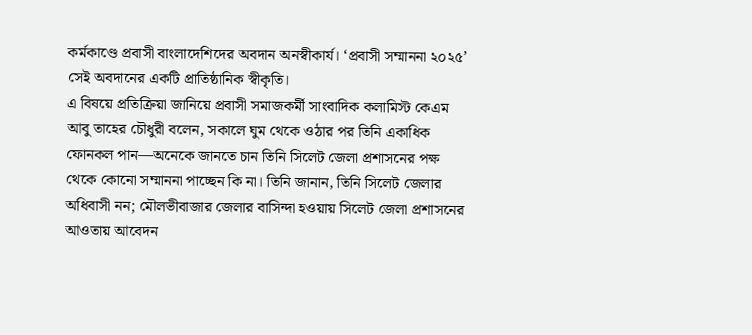কর্মকাণ্ডে প্রবাসী বাংলাদেশিদের অবদান অনস্বীকার্য। ‘প্রবাসী সম্মাননা ২০২৫’ সেই অবদানের একটি প্রাতিষ্ঠানিক স্বীকৃতি।
এ বিষয়ে প্রতিক্রিয়া জানিয়ে প্রবাসী সমাজকর্মী সাংবাদিক কলামিস্ট কেএম আবু তাহের চৌধুরী বলেন, সকালে ঘুম থেকে ওঠার পর তিনি একাধিক ফোনকল পান—অনেকে জানতে চান তিনি সিলেট জেলা প্রশাসনের পক্ষ থেকে কোনো সম্মাননা পাচ্ছেন কি না। তিনি জানান, তিনি সিলেট জেলার অধিবাসী নন; মৌলভীবাজার জেলার বাসিন্দা হওয়ায় সিলেট জেলা প্রশাসনের আওতায় আবেদন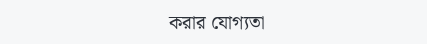করার যোগ্যতা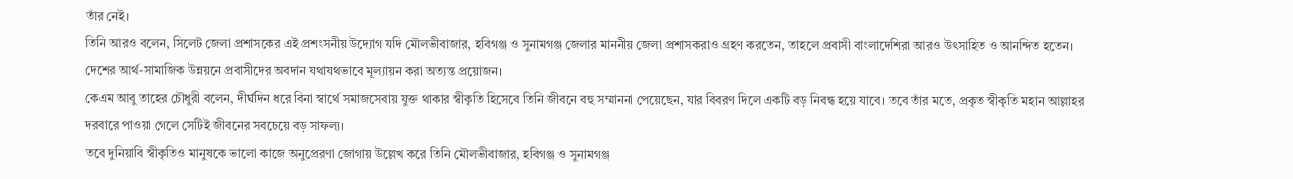তাঁর নেই।
তিনি আরও বলেন, সিলেট জেলা প্রশাসকের এই প্রশংসনীয় উদ্যোগ যদি মৌলভীবাজার, হবিগঞ্জ ও সুনামগঞ্জ জেলার মাননীয় জেলা প্রশাসকরাও গ্রহণ করতেন, তাহলে প্রবাসী বাংলাদেশিরা আরও উৎসাহিত ও আনন্দিত হতেন। দেশের আর্থ-সামাজিক উন্নয়নে প্রবাসীদের অবদান যথাযথভাবে মূল্যায়ন করা অত্যন্ত প্রয়োজন।
কেএম আবু তাহের চৌধুরী বলেন, দীর্ঘদিন ধরে বিনা স্বার্থে সমাজসেবায় যুক্ত থাকার স্বীকৃতি হিসেবে তিনি জীবনে বহু সম্মাননা পেয়েছেন, যার বিবরণ দিলে একটি বড় নিবন্ধ হয়ে যাবে। তবে তাঁর মতে, প্রকৃত স্বীকৃতি মহান আল্লাহর দরবারে পাওয়া গেলে সেটিই জীবনের সবচেয়ে বড় সাফল্য।
তবে দুনিয়াবি স্বীকৃতিও মানুষকে ভালো কাজে অনুপ্রেরণা জোগায় উল্লেখ করে তিনি মৌলভীবাজার, হবিগঞ্জ ও সুনামগঞ্জ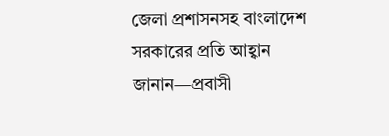জেলা প্রশাসনসহ বাংলাদেশ সরকারের প্রতি আহ্বান জানান—প্রবাসী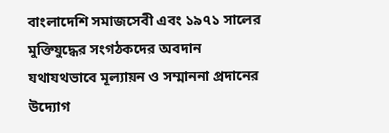বাংলাদেশি সমাজসেবী এবং ১৯৭১ সালের মুক্তিযুদ্ধের সংগঠকদের অবদান যথাযথভাবে মূল্যায়ন ও সম্মাননা প্রদানের উদ্যোগ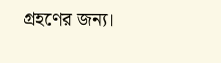গ্রহণের জন্য।